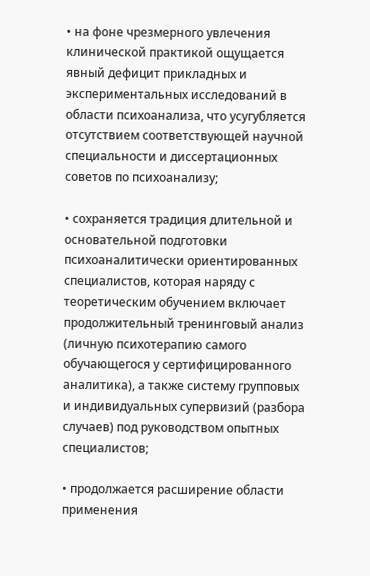• на фоне чрезмерного увлечения клинической практикой ощущается явный дефицит прикладных и экспериментальных исследований в области психоанализа, что усугубляется отсутствием соответствующей научной специальности и диссертационных советов по психоанализу;

• сохраняется традиция длительной и основательной подготовки психоаналитически ориентированных специалистов, которая наряду с теоретическим обучением включает продолжительный тренинговый анализ (личную психотерапию самого обучающегося у сертифицированного аналитика), а также систему групповых и индивидуальных супервизий (разбора случаев) под руководством опытных специалистов;

• продолжается расширение области применения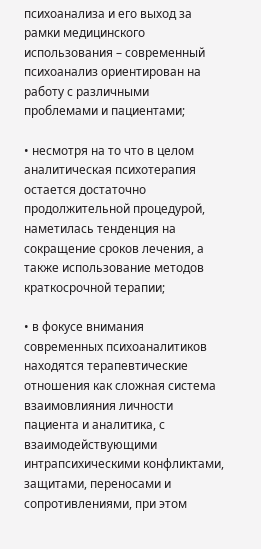психоанализа и его выход за рамки медицинского использования – современный психоанализ ориентирован на работу с различными проблемами и пациентами;

• несмотря на то что в целом аналитическая психотерапия остается достаточно продолжительной процедурой, наметилась тенденция на сокращение сроков лечения, а также использование методов краткосрочной терапии;

• в фокусе внимания современных психоаналитиков находятся терапевтические отношения как сложная система взаимовлияния личности пациента и аналитика, с взаимодействующими интрапсихическими конфликтами, защитами, переносами и сопротивлениями, при этом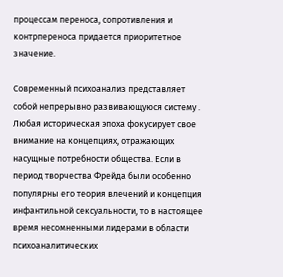процессам переноса, сопротивления и контрпереноса придается приоритетное значение.

Современный психоанализ представляет собой непрерывно развивающуюся систему . Любая историческая эпоха фокусирует свое внимание на концепциях, отражающих насущные потребности общества. Если в период творчества Фрейда были особенно популярны его теория влечений и концепция инфантильной сексуальности, то в настоящее время несомненными лидерами в области психоаналитических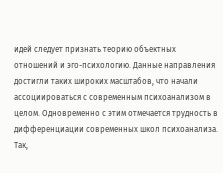идей следует признать теорию объектных отношений и эго-психологию. Данные направления достигли таких широких масштабов, что начали ассоциироваться с современным психоанализом в целом. Одновременно с этим отмечается трудность в дифференциации современных школ психоанализа. Так,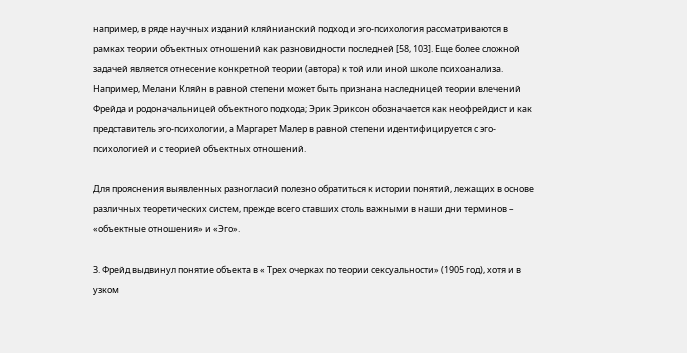например, в ряде научных изданий кляйнианский подход и эго-психология рассматриваются в рамках теории объектных отношений как разновидности последней [58, 103]. Еще более сложной задачей является отнесение конкретной теории (автора) к той или иной школе психоанализа. Например, Мелани Кляйн в равной степени может быть признана наследницей теории влечений Фрейда и родоначальницей объектного подхода; Эрик Эриксон обозначается как неофрейдист и как представитель эго-психологии, а Маргарет Малер в равной степени идентифицируется с эго-психологией и с теорией объектных отношений.

Для прояснения выявленных разногласий полезно обратиться к истории понятий, лежащих в основе различных теоретических систем, прежде всего ставших столь важными в наши дни терминов – «объектные отношения» и «Эго».

З. Фрейд выдвинул понятие объекта в « Трех очерках по теории сексуальности» (1905 год), хотя и в узком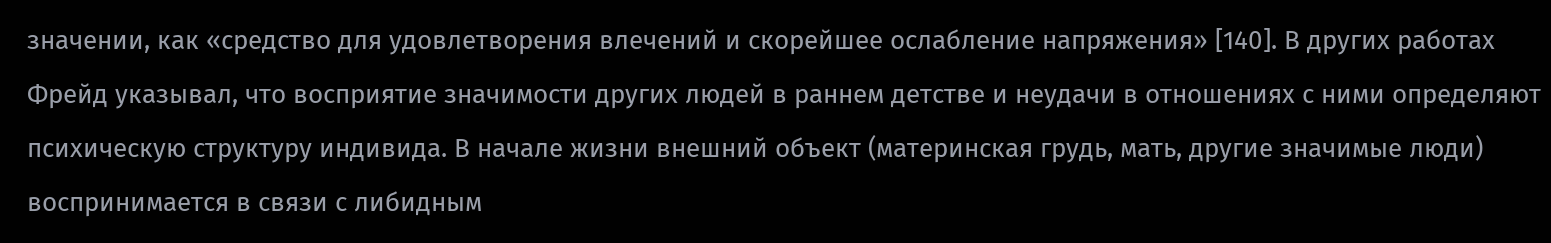значении, как «средство для удовлетворения влечений и скорейшее ослабление напряжения» [140]. В других работах Фрейд указывал, что восприятие значимости других людей в раннем детстве и неудачи в отношениях с ними определяют психическую структуру индивида. В начале жизни внешний объект (материнская грудь, мать, другие значимые люди) воспринимается в связи с либидным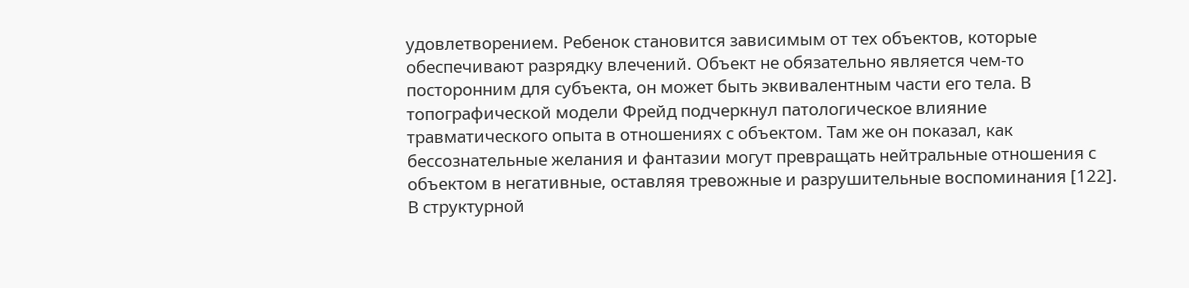удовлетворением. Ребенок становится зависимым от тех объектов, которые обеспечивают разрядку влечений. Объект не обязательно является чем-то посторонним для субъекта, он может быть эквивалентным части его тела. В топографической модели Фрейд подчеркнул патологическое влияние травматического опыта в отношениях с объектом. Там же он показал, как бессознательные желания и фантазии могут превращать нейтральные отношения с объектом в негативные, оставляя тревожные и разрушительные воспоминания [122]. В структурной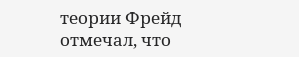теории Фрейд отмечал, что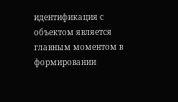идентификация с объектом является главным моментом в формировании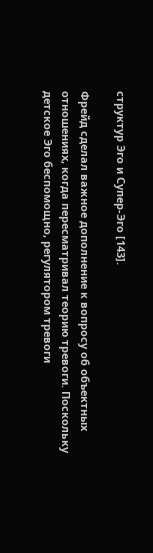структур Эго и Супер-Эго [143].

Фрейд сделал важное дополнение к вопросу об объектных отношениях, когда пересматривал теорию тревоги. Поскольку детское Эго беспомощно, регулятором тревоги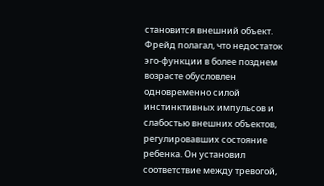становится внешний объект. Фрейд полагал, что недостаток эго-функции в более позднем возрасте обусловлен одновременно силой инстинктивных импульсов и слабостью внешних объектов, регулировавших состояние ребенка. Он установил соответствие между тревогой,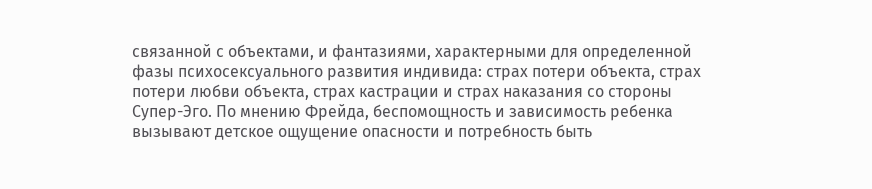связанной с объектами, и фантазиями, характерными для определенной фазы психосексуального развития индивида: страх потери объекта, страх потери любви объекта, страх кастрации и страх наказания со стороны Супер-Эго. По мнению Фрейда, беспомощность и зависимость ребенка вызывают детское ощущение опасности и потребность быть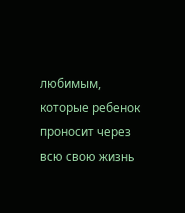любимым, которые ребенок проносит через всю свою жизнь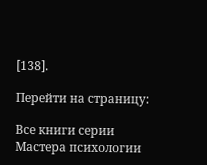[138].

Перейти на страницу:

Все книги серии Мастера психологии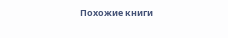Похожие книги